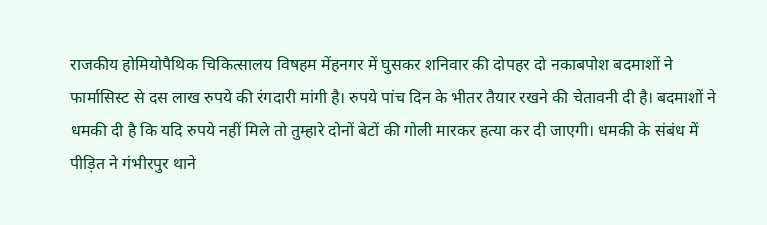राजकीय होमियोपैथिक चिकित्सालय विषहम मेंहनगर में घुसकर शनिवार की दोपहर दो नकाबपोश बदमाशों ने फार्मासिस्ट से दस लाख रुपये की रंगदारी मांगी है। रुपये पांच दिन के भीतर तैयार रखने की चेतावनी दी है। बदमाशों ने धमकी दी है कि यदि रुपये नहीं मिले तो तुम्हारे दोनों बेटों की गोली मारकर हत्या कर दी जाएगी। धमकी के संबंध में पीड़ित ने गंभीरपुर थाने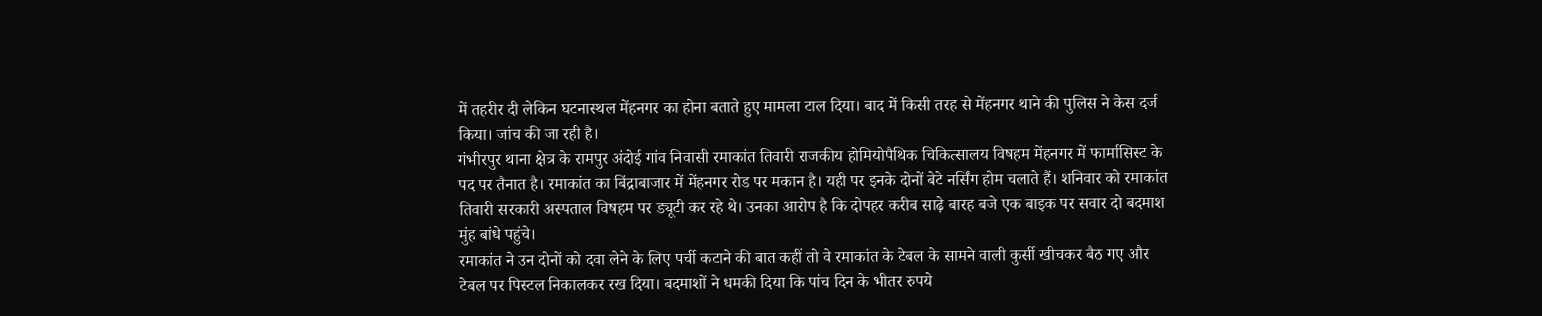में तहरीर दी लेकिन घटनास्थल मेंहनगर का होना बताते हुए मामला टाल दिया। बाद में किसी तरह से मेंहनगर थाने की पुलिस ने केस दर्ज किया। जांच की जा रही है।
गंभीरपुर थाना क्षेत्र के रामपुर अंदोई गांव निवासी रमाकांत तिवारी राजकीय होमियोपैथिक चिकित्सालय विषहम मेंहनगर में फार्मासिस्ट के पद पर तैनात है। रमाकांत का बिंद्राबाजार में मेंहनगर रोड पर मकान है। यही पर इनके दोनों बेटे नर्सिंग होम चलाते हैं। शनिवार को रमाकांत तिवारी सरकारी अस्पताल विषहम पर ड्यूटी कर रहे थे। उनका आरोप है कि दोपहर करीब साढ़े बारह बजे एक बाइक पर सवार दो बदमाश मुंह बांधे पहुंचे।
रमाकांत ने उन दोनों को दवा लेने के लिए पर्ची कटाने की बात कहीं तो वे रमाकांत के टेबल के सामने वाली कुर्सी खीचकर बैठ गए और टेबल पर पिस्टल निकालकर रख दिया। बदमाशों ने धमकी दिया कि पांच दिन के भीतर रुपये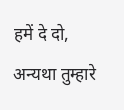हमें दे दो, अन्यथा तुम्हारे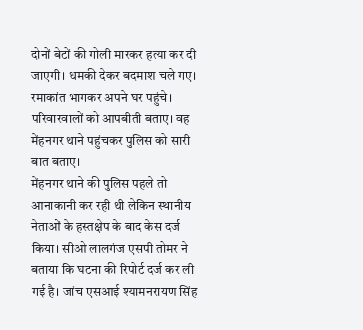दोनों बेटों की गोली मारकर हत्या कर दी जाएगी। धमकी देकर बदमाश चले गए। रमाकांत भागकर अपने घर पहुंचे। परिवारवालों को आपबीती बताए। वह मेंहनगर थाने पहुंचकर पुलिस को सारी बात बताए।
मेंहनगर थाने की पुलिस पहले तो आनाकानी कर रही थी लेकिन स्थानीय नेताओं के हस्तक्षेप के बाद केस दर्ज किया। सीओ लालगंज एसपी तोमर ने बताया कि घटना की रिपोर्ट दर्ज कर ली गई है। जांच एसआई श्यामनरायण सिंह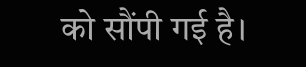को सौंपी गई है।